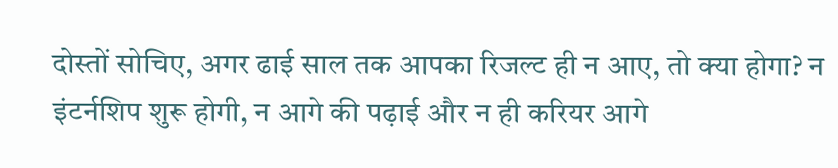दोस्तों सोचिए, अगर ढाई साल तक आपका रिजल्ट ही न आए, तो क्या होगा? न इंटर्नशिप शुरू होगी, न आगे की पढ़ाई और न ही करियर आगे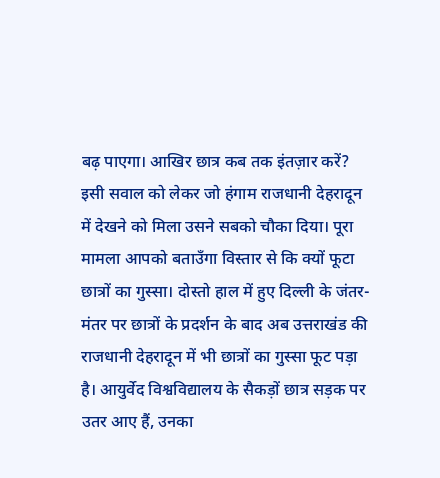बढ़ पाएगा। आखिर छात्र कब तक इंतज़ार करें? इसी सवाल को लेकर जो हंगाम राजधानी देहरादून में देखने को मिला उसने सबको चौका दिया। पूरा मामला आपको बताउँगा विस्तार से कि क्यों फूटा छात्रों का गुस्सा। दोस्तो हाल में हुए दिल्ली के जंतर-मंतर पर छात्रों के प्रदर्शन के बाद अब उत्तराखंड की राजधानी देहरादून में भी छात्रों का गुस्सा फूट पड़ा है। आयुर्वेद विश्वविद्यालय के सैकड़ों छात्र सड़क पर उतर आए हैं, उनका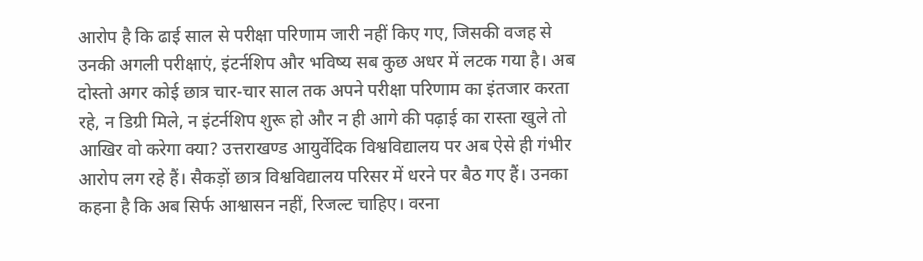आरोप है कि ढाई साल से परीक्षा परिणाम जारी नहीं किए गए, जिसकी वजह से उनकी अगली परीक्षाएं, इंटर्नशिप और भविष्य सब कुछ अधर में लटक गया है। अब दोस्तो अगर कोई छात्र चार-चार साल तक अपने परीक्षा परिणाम का इंतजार करता रहे, न डिग्री मिले, न इंटर्नशिप शुरू हो और न ही आगे की पढ़ाई का रास्ता खुले तो आखिर वो करेगा क्या? उत्तराखण्ड आयुर्वेदिक विश्वविद्यालय पर अब ऐसे ही गंभीर आरोप लग रहे हैं। सैकड़ों छात्र विश्वविद्यालय परिसर में धरने पर बैठ गए हैं। उनका कहना है कि अब सिर्फ आश्वासन नहीं, रिजल्ट चाहिए। वरना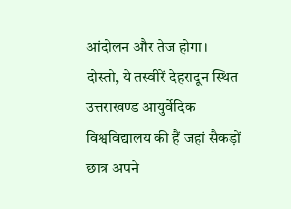आंदोलन और तेज होगा।
दोस्तो, ये तस्वीरें देहरादून स्थित उत्तराखण्ड आयुर्वेदिक विश्वविद्यालय की हैं जहां सैकड़ों छात्र अपने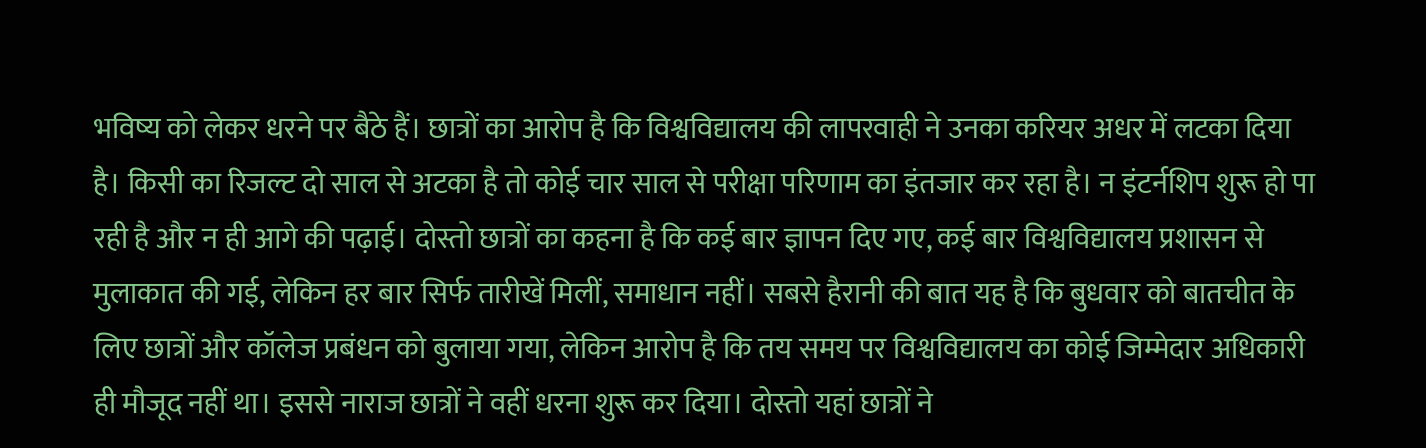भविष्य को लेकर धरने पर बैठे हैं। छात्रों का आरोप है कि विश्वविद्यालय की लापरवाही ने उनका करियर अधर में लटका दिया है। किसी का रिजल्ट दो साल से अटका है तो कोई चार साल से परीक्षा परिणाम का इंतजार कर रहा है। न इंटर्नशिप शुरू हो पा रही है और न ही आगे की पढ़ाई। दोस्तो छात्रों का कहना है कि कई बार ज्ञापन दिए गए, कई बार विश्वविद्यालय प्रशासन से मुलाकात की गई, लेकिन हर बार सिर्फ तारीखें मिलीं, समाधान नहीं। सबसे हैरानी की बात यह है कि बुधवार को बातचीत के लिए छात्रों और कॉलेज प्रबंधन को बुलाया गया, लेकिन आरोप है कि तय समय पर विश्वविद्यालय का कोई जिम्मेदार अधिकारी ही मौजूद नहीं था। इससे नाराज छात्रों ने वहीं धरना शुरू कर दिया। दोस्तो यहां छात्रों ने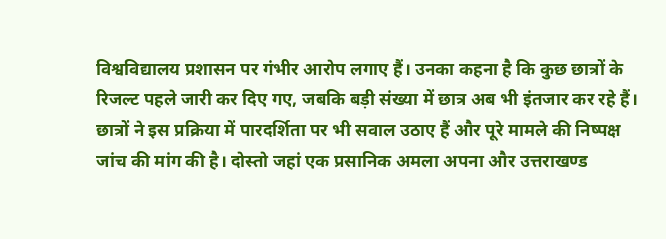विश्वविद्यालय प्रशासन पर गंभीर आरोप लगाए हैं। उनका कहना है कि कुछ छात्रों के रिजल्ट पहले जारी कर दिए गए, जबकि बड़ी संख्या में छात्र अब भी इंतजार कर रहे हैं।
छात्रों ने इस प्रक्रिया में पारदर्शिता पर भी सवाल उठाए हैं और पूरे मामले की निष्पक्ष जांच की मांग की है। दोस्तो जहां एक प्रसानिक अमला अपना और उत्तराखण्ड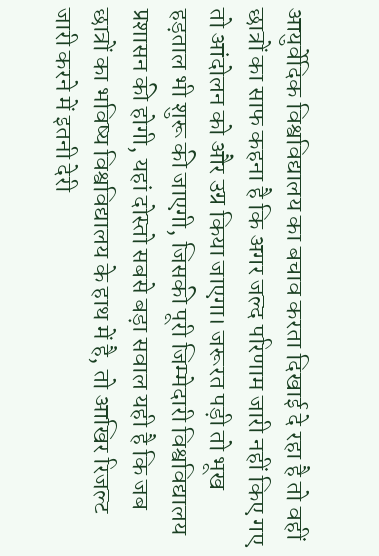आयुर्वेदिक विश्वविद्यालय का बचाव करता दिखाई दे रहा है तो वहीं छात्रों का साफ कहना है कि अगर जल्द परिणाम जारी नहीं किए गए तो आंदोलन को और उग्र किया जाएगा। जरूरत पड़ी तो भूख हड़ताल भी शुरू की जाएगी, जिसकी पूरी जिम्मेदारी विश्वविद्यालय प्रशासन की होगी, यहां दोस्तो सबसे बड़ा सवाल यही है कि जब छात्रों का भविष्य विश्वविद्यालय के हाथ में है, तो आखिर रिजल्ट जारी करने में इतनी देरी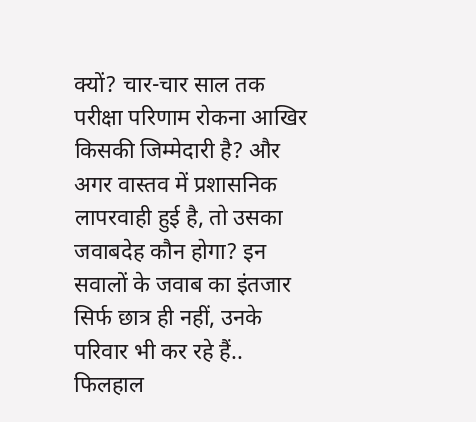क्यों? चार-चार साल तक परीक्षा परिणाम रोकना आखिर किसकी जिम्मेदारी है? और अगर वास्तव में प्रशासनिक लापरवाही हुई है, तो उसका जवाबदेह कौन होगा? इन सवालों के जवाब का इंतजार सिर्फ छात्र ही नहीं, उनके परिवार भी कर रहे हैं.. फिलहाल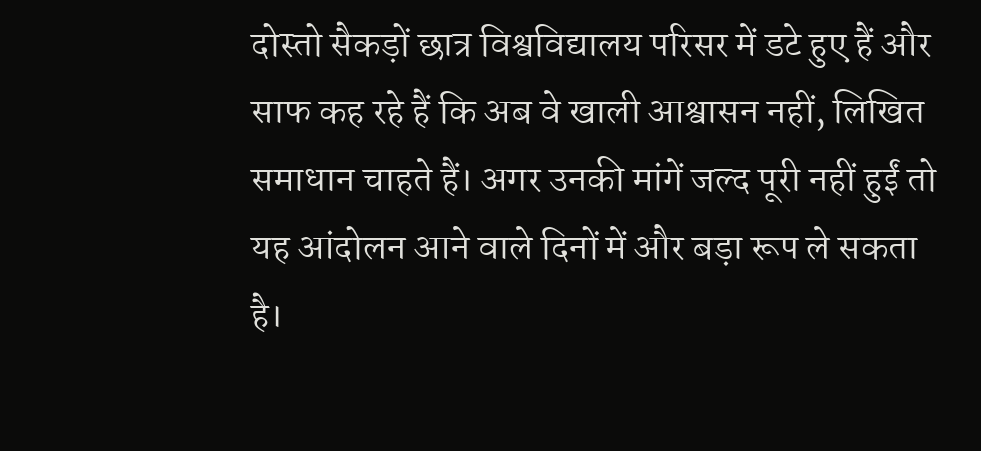दोस्तो सैकड़ों छात्र विश्वविद्यालय परिसर में डटे हुए हैं और साफ कह रहे हैं कि अब वे खाली आश्वासन नहीं, लिखित समाधान चाहते हैं। अगर उनकी मांगें जल्द पूरी नहीं हुईं तो यह आंदोलन आने वाले दिनों में और बड़ा रूप ले सकता है।